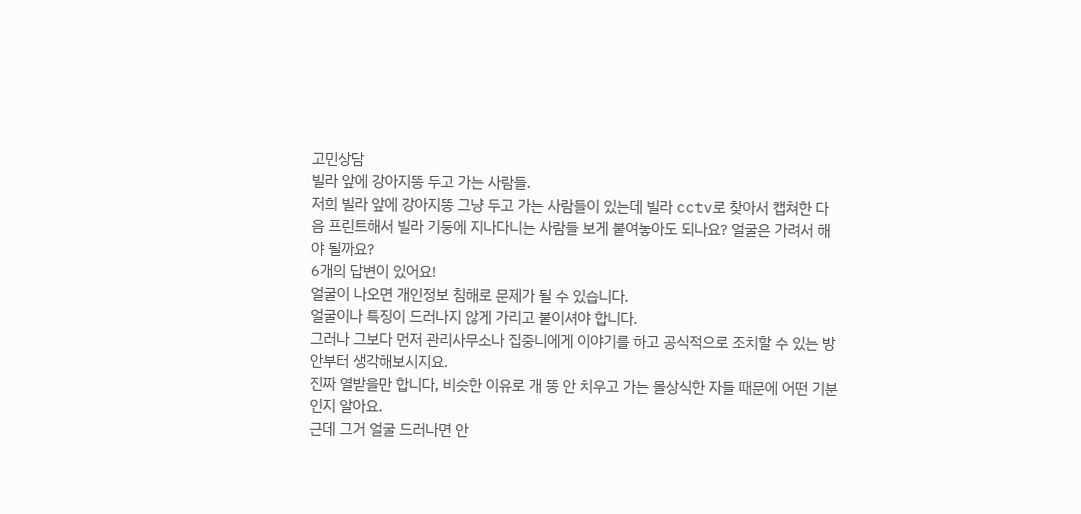고민상담
빌라 앞에 강아지똥 두고 가는 사람들.
저희 빌라 앞에 강아지똥 그냥 두고 가는 사람들이 있는데 빌라 cctv로 찾아서 캡쳐한 다음 프린트해서 빌라 기둥에 지나다니는 사람들 보게 붙여놓아도 되나요? 얼굴은 가려서 해야 될까요?
6개의 답변이 있어요!
얼굴이 나오면 개인정보 침해로 문제가 될 수 있습니다.
얼굴이나 특징이 드러나지 않게 가리고 붙이셔야 합니다.
그러나 그보다 먼저 관리사무소나 집중니에게 이야기를 하고 공식적으로 조치할 수 있는 방안부터 생각해보시지요.
진짜 열받을만 합니다, 비슷한 이유로 개 똥 안 치우고 가는 몰상식한 자들 때문에 어떤 기분인지 알아요.
근데 그거 얼굴 드러나면 안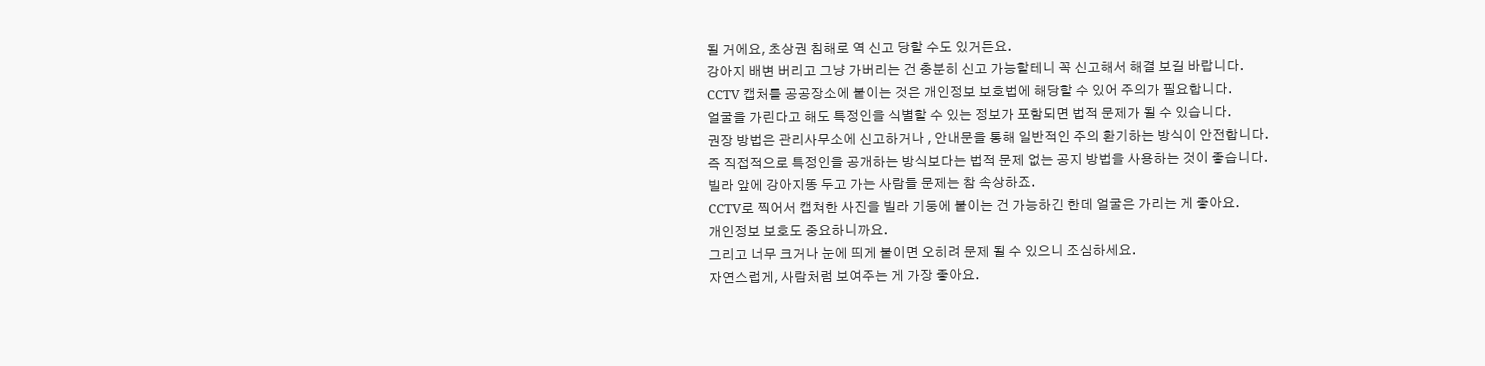될 거에요, 초상권 침해로 역 신고 당할 수도 있거든요.
강아지 배변 버리고 그냥 가버리는 건 충분히 신고 가능할테니 꼭 신고해서 해결 보길 바랍니다.
CCTV 캡처를 공공장소에 붙이는 것은 개인정보 보호법에 해당할 수 있어 주의가 필요합니다.
얼굴을 가린다고 해도 특정인을 식별할 수 있는 정보가 포함되면 법적 문제가 될 수 있습니다.
권장 방법은 관리사무소에 신고하거나 , 안내문을 통해 일반적인 주의 환기하는 방식이 안전합니다.
즉 직접적으로 특정인을 공개하는 방식보다는 법적 문제 없는 공지 방법을 사용하는 것이 좋습니다.
빌라 앞에 강아지똥 두고 가는 사람들 문제는 참 속상하죠.
CCTV로 찍어서 캡쳐한 사진을 빌라 기둥에 붙이는 건 가능하긴 한데 얼굴은 가리는 게 좋아요.
개인정보 보호도 중요하니까요.
그리고 너무 크거나 눈에 띄게 붙이면 오히려 문제 될 수 있으니 조심하세요.
자연스럽게, 사람처럼 보여주는 게 가장 좋아요.